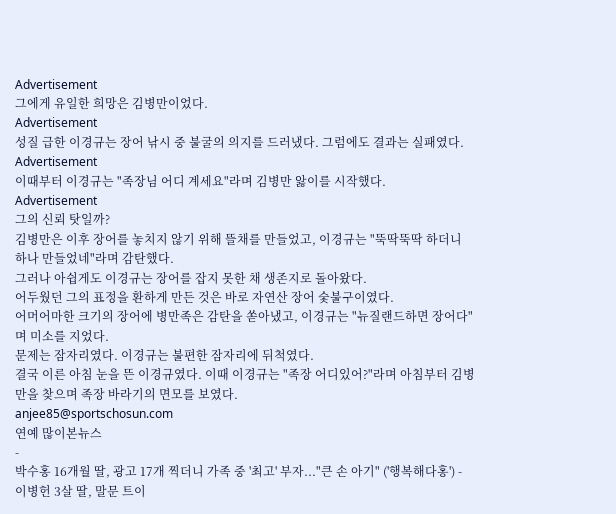Advertisement
그에게 유일한 희망은 김병만이었다.
Advertisement
성질 급한 이경규는 장어 낚시 중 불굴의 의지를 드러냈다. 그럼에도 결과는 실패였다.
Advertisement
이때부터 이경규는 "족장님 어디 계세요"라며 김병만 앓이를 시작했다.
Advertisement
그의 신뢰 탓일까?
김병만은 이후 장어를 놓치지 않기 위해 뜰채를 만들었고, 이경규는 "뚝딱뚝딱 하더니 하나 만들었네"라며 감탄했다.
그러나 아쉽게도 이경규는 장어를 잡지 못한 채 생존지로 돌아왔다.
어두웠던 그의 표정을 환하게 만든 것은 바로 자연산 장어 숯불구이였다.
어머어마한 크기의 장어에 병만족은 감탄을 쏟아냈고, 이경규는 "뉴질랜드하면 장어다"며 미소를 지었다.
문제는 잠자리였다. 이경규는 불편한 잠자리에 뒤척였다.
결국 이른 아침 눈을 뜬 이경규였다. 이때 이경규는 "족장 어디있어?"라며 아침부터 김병만을 찾으며 족장 바라기의 면모를 보였다.
anjee85@sportschosun.com
연예 많이본뉴스
-
박수홍 16개월 딸, 광고 17개 찍더니 가족 중 '최고' 부자..."큰 손 아기" ('행복해다홍') -
이병헌 3살 딸, 말문 트이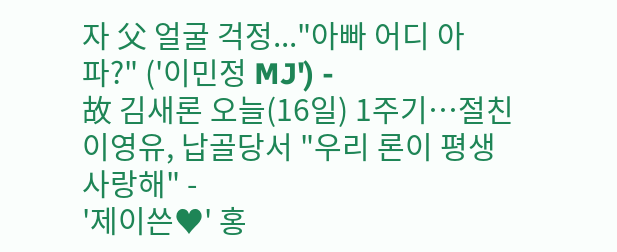자 父 얼굴 걱정..."아빠 어디 아파?" ('이민정 MJ') -
故 김새론 오늘(16일) 1주기…절친 이영유, 납골당서 "우리 론이 평생 사랑해" -
'제이쓴♥' 홍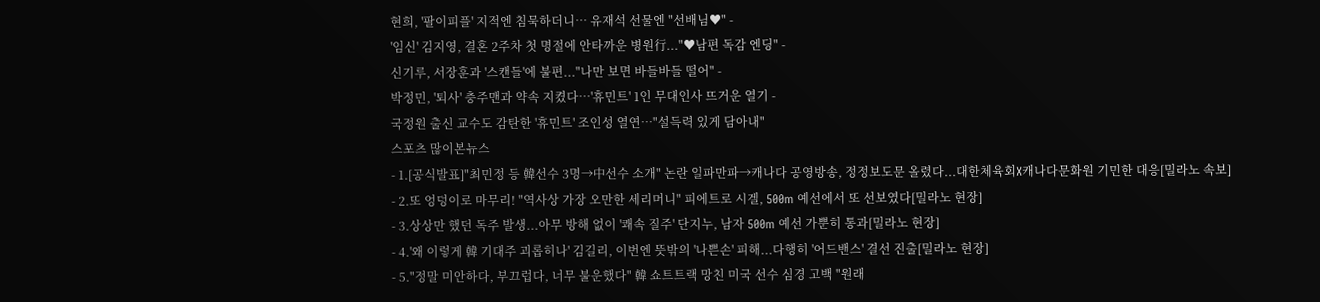현희, '팔이피플' 지적엔 침묵하더니… 유재석 선물엔 "선배님♥" -
'임신' 김지영, 결혼 2주차 첫 명절에 안타까운 병원行..."♥남편 독감 엔딩" -
신기루, 서장훈과 '스캔들'에 불편..."나만 보면 바들바들 떨어" -
박정민, '퇴사' 충주맨과 약속 지켰다…'휴민트' 1인 무대인사 뜨거운 열기 -
국정원 출신 교수도 감탄한 '휴민트' 조인성 열연…"설득력 있게 담아내"
스포츠 많이본뉴스
- 1.[공식발표]"최민정 등 韓선수 3명→中선수 소개" 논란 일파만파→캐나다 공영방송, 정정보도문 올렸다...대한체육회X캐나다문화원 기민한 대응[밀라노 속보]
- 2.또 엉덩이로 마무리! "역사상 가장 오만한 세리머니" 피에트로 시겔, 500m 예선에서 또 선보였다[밀라노 현장]
- 3.상상만 했던 독주 발생...아무 방해 없이 '쾌속 질주' 단지누, 남자 500m 예선 가뿐히 통과[밀라노 현장]
- 4.'왜 이렇게 韓 기대주 괴롭히나' 김길리, 이번엔 뜻밖의 '나쁜손' 피해...다행히 '어드밴스' 결선 진출[밀라노 현장]
- 5."정말 미안하다, 부끄럽다, 너무 불운했다" 韓 쇼트트랙 망친 미국 선수 심경 고백 "원래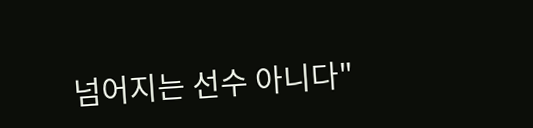넘어지는 선수 아니다"